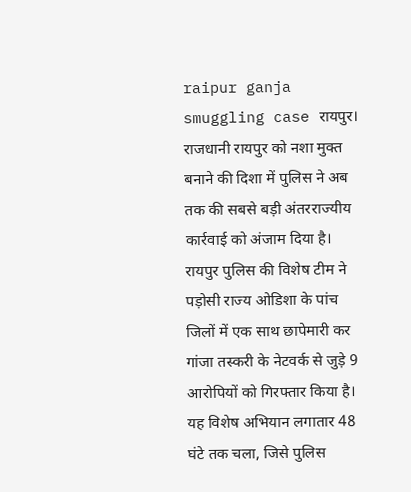raipur ganja smuggling case रायपुर। राजधानी रायपुर को नशा मुक्त बनाने की दिशा में पुलिस ने अब तक की सबसे बड़ी अंतरराज्यीय कार्रवाई को अंजाम दिया है। रायपुर पुलिस की विशेष टीम ने पड़ोसी राज्य ओडिशा के पांच जिलों में एक साथ छापेमारी कर गांजा तस्करी के नेटवर्क से जुड़े 9 आरोपियों को गिरफ्तार किया है। यह विशेष अभियान लगातार 48 घंटे तक चला, जिसे पुलिस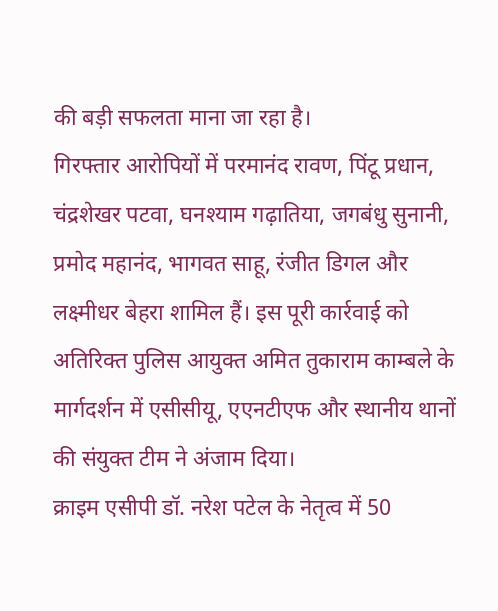की बड़ी सफलता माना जा रहा है।
गिरफ्तार आरोपियों में परमानंद रावण, पिंटू प्रधान, चंद्रशेखर पटवा, घनश्याम गढ़ातिया, जगबंधु सुनानी, प्रमोद महानंद, भागवत साहू, रंजीत डिगल और लक्ष्मीधर बेहरा शामिल हैं। इस पूरी कार्रवाई को अतिरिक्त पुलिस आयुक्त अमित तुकाराम काम्बले के मार्गदर्शन में एसीसीयू, एएनटीएफ और स्थानीय थानों की संयुक्त टीम ने अंजाम दिया।
क्राइम एसीपी डॉ. नरेश पटेल के नेतृत्व में 50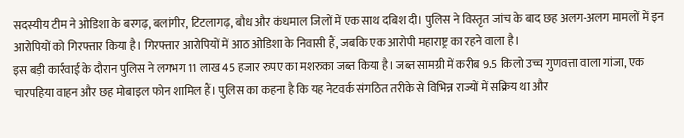सदस्यीय टीम ने ओडिशा के बरगढ़, बलांगीर, टिटलागढ़, बौध और कंधमाल जिलों में एक साथ दबिश दी। पुलिस ने विस्तृत जांच के बाद छह अलग-अलग मामलों में इन आरोपियों को गिरफ्तार किया है। गिरफ्तार आरोपियों में आठ ओडिशा के निवासी हैं, जबकि एक आरोपी महाराष्ट्र का रहने वाला है।
इस बड़ी कार्रवाई के दौरान पुलिस ने लगभग 11 लाख 45 हजार रुपए का मशरुका जब्त किया है। जब्त सामग्री में करीब 9.5 किलो उच्च गुणवत्ता वाला गांजा, एक चारपहिया वाहन और छह मोबाइल फोन शामिल हैं। पुलिस का कहना है कि यह नेटवर्क संगठित तरीके से विभिन्न राज्यों में सक्रिय था और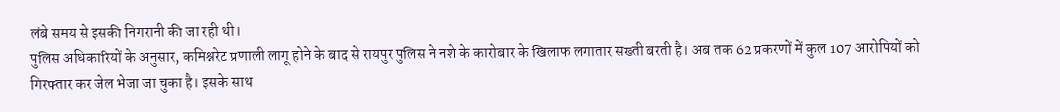लंबे समय से इसकी निगरानी की जा रही थी।
पुलिस अधिकारियों के अनुसार, कमिश्नरेट प्रणाली लागू होने के बाद से रायपुर पुलिस ने नशे के कारोबार के खिलाफ लगातार सख्ती बरती है। अब तक 62 प्रकरणों में कुल 107 आरोपियों को गिरफ्तार कर जेल भेजा जा चुका है। इसके साथ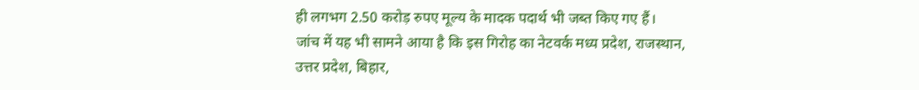ही लगभग 2.50 करोड़ रुपए मूल्य के मादक पदार्थ भी जब्त किए गए हैं।
जांच में यह भी सामने आया है कि इस गिरोह का नेटवर्क मध्य प्रदेश, राजस्थान, उत्तर प्रदेश, बिहार,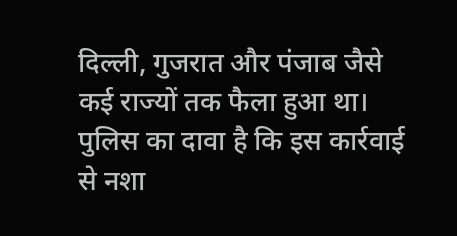दिल्ली, गुजरात और पंजाब जैसे कई राज्यों तक फैला हुआ था। पुलिस का दावा है कि इस कार्रवाई से नशा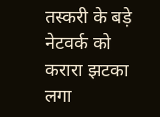तस्करी के बड़े नेटवर्क को करारा झटका लगा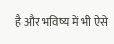है और भविष्य में भी ऐसे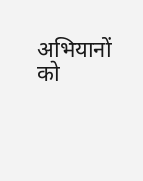अभियानों को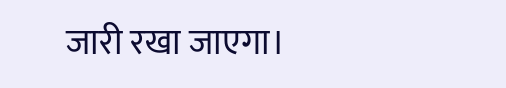जारी रखा जाएगा।